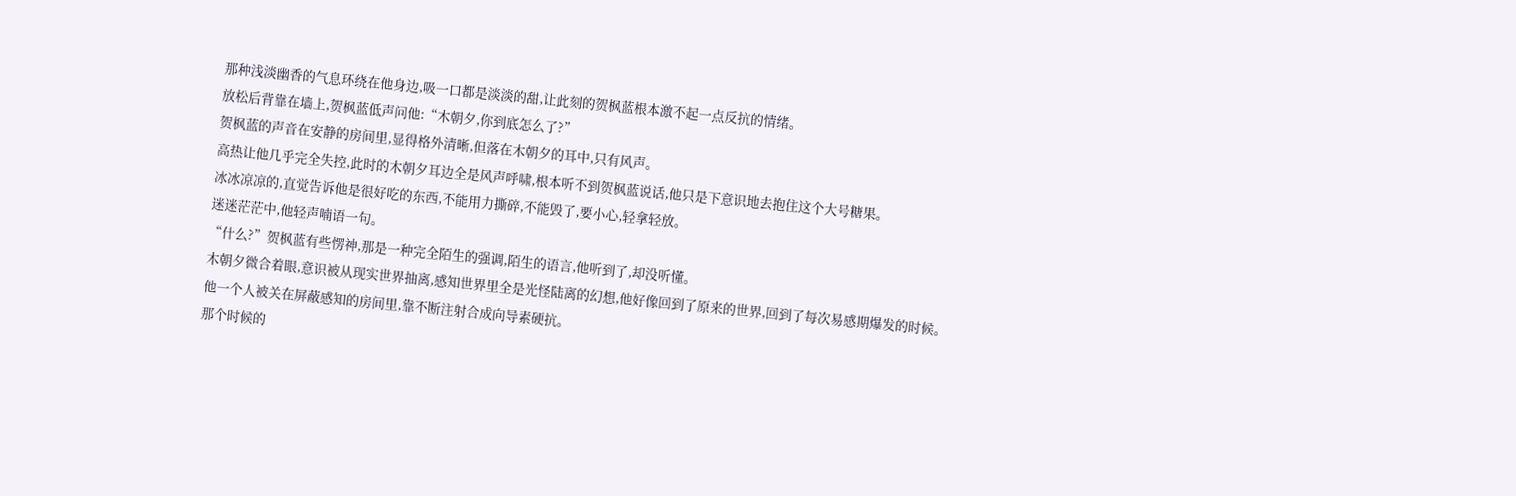那种浅淡幽香的气息环绕在他身边,吸一口都是淡淡的甜,让此刻的贺枫蓝根本激不起一点反抗的情绪。
放松后背靠在墙上,贺枫蓝低声问他:“木朝夕,你到底怎么了?”
贺枫蓝的声音在安静的房间里,显得格外清晰,但落在木朝夕的耳中,只有风声。
高热让他几乎完全失控,此时的木朝夕耳边全是风声呼啸,根本听不到贺枫蓝说话,他只是下意识地去抱住这个大号糖果。
冰冰凉凉的,直觉告诉他是很好吃的东西,不能用力撕碎,不能毁了,要小心,轻拿轻放。
迷迷茫茫中,他轻声喃语一句。
“什么?”贺枫蓝有些愣神,那是一种完全陌生的强调,陌生的语言,他听到了,却没听懂。
木朝夕微合着眼,意识被从现实世界抽离,感知世界里全是光怪陆离的幻想,他好像回到了原来的世界,回到了每次易感期爆发的时候。
他一个人被关在屏蔽感知的房间里,靠不断注射合成向导素硬抗。
那个时候的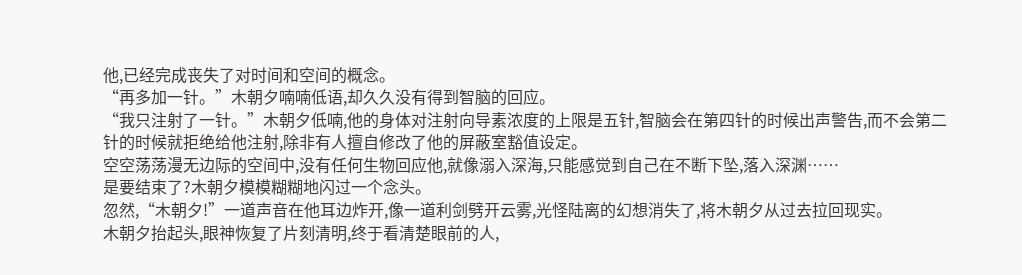他,已经完成丧失了对时间和空间的概念。
“再多加一针。”木朝夕喃喃低语,却久久没有得到智脑的回应。
“我只注射了一针。”木朝夕低喃,他的身体对注射向导素浓度的上限是五针,智脑会在第四针的时候出声警告,而不会第二针的时候就拒绝给他注射,除非有人擅自修改了他的屏蔽室豁值设定。
空空荡荡漫无边际的空间中,没有任何生物回应他,就像溺入深海,只能感觉到自己在不断下坠,落入深渊……
是要结束了?木朝夕模模糊糊地闪过一个念头。
忽然,“木朝夕!”一道声音在他耳边炸开,像一道利剑劈开云雾,光怪陆离的幻想消失了,将木朝夕从过去拉回现实。
木朝夕抬起头,眼神恢复了片刻清明,终于看清楚眼前的人,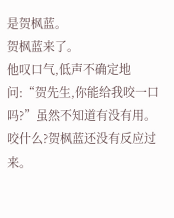是贺枫蓝。
贺枫蓝来了。
他叹口气,低声不确定地问:“贺先生,你能给我咬一口吗?”虽然不知道有没有用。
咬什么?贺枫蓝还没有反应过来。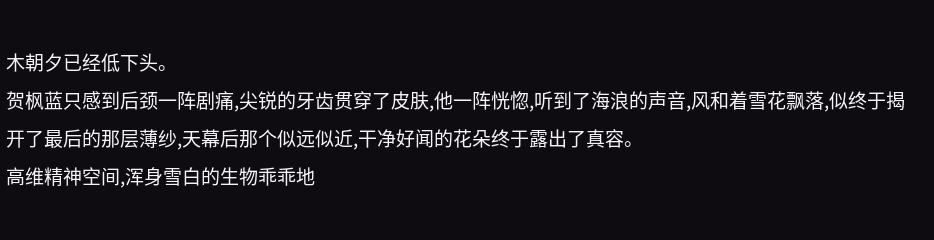木朝夕已经低下头。
贺枫蓝只感到后颈一阵剧痛,尖锐的牙齿贯穿了皮肤,他一阵恍惚,听到了海浪的声音,风和着雪花飘落,似终于揭开了最后的那层薄纱,天幕后那个似远似近,干净好闻的花朵终于露出了真容。
高维精神空间,浑身雪白的生物乖乖地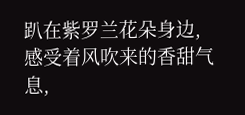趴在紫罗兰花朵身边,感受着风吹来的香甜气息,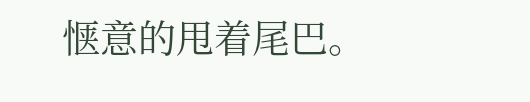惬意的甩着尾巴。